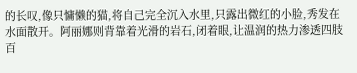的长叹,像只慵懒的猫,将自己完全沉入水里,只露出微红的小脸,秀发在水面散开。阿丽娜则背靠着光滑的岩石,闭着眼,让温润的热力渗透四肢百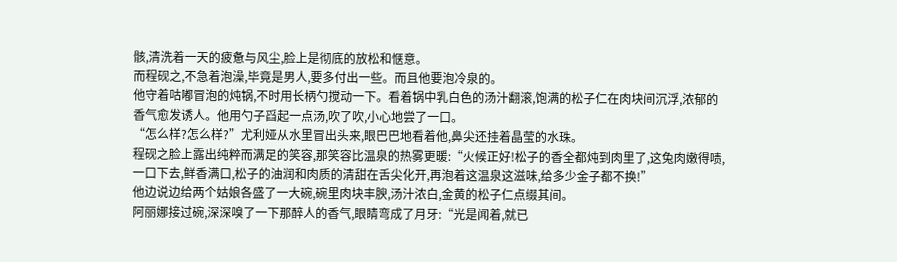骸,清洗着一天的疲惫与风尘,脸上是彻底的放松和惬意。
而程砚之,不急着泡澡,毕竟是男人,要多付出一些。而且他要泡冷泉的。
他守着咕嘟冒泡的炖锅,不时用长柄勺搅动一下。看着锅中乳白色的汤汁翻滚,饱满的松子仁在肉块间沉浮,浓郁的香气愈发诱人。他用勺子舀起一点汤,吹了吹,小心地尝了一口。
“怎么样?怎么样?”尤利娅从水里冒出头来,眼巴巴地看着他,鼻尖还挂着晶莹的水珠。
程砚之脸上露出纯粹而满足的笑容,那笑容比温泉的热雾更暖:“火候正好!松子的香全都炖到肉里了,这兔肉嫩得啧,一口下去,鲜香满口,松子的油润和肉质的清甜在舌尖化开,再泡着这温泉这滋味,给多少金子都不换!”
他边说边给两个姑娘各盛了一大碗,碗里肉块丰腴,汤汁浓白,金黄的松子仁点缀其间。
阿丽娜接过碗,深深嗅了一下那醉人的香气,眼睛弯成了月牙:“光是闻着,就已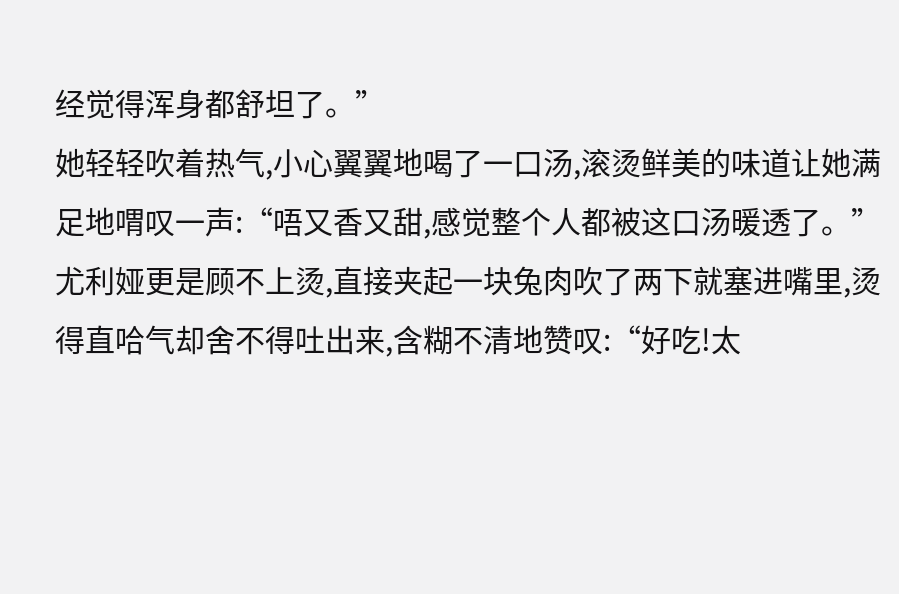经觉得浑身都舒坦了。”
她轻轻吹着热气,小心翼翼地喝了一口汤,滚烫鲜美的味道让她满足地喟叹一声:“唔又香又甜,感觉整个人都被这口汤暖透了。”
尤利娅更是顾不上烫,直接夹起一块兔肉吹了两下就塞进嘴里,烫得直哈气却舍不得吐出来,含糊不清地赞叹:“好吃!太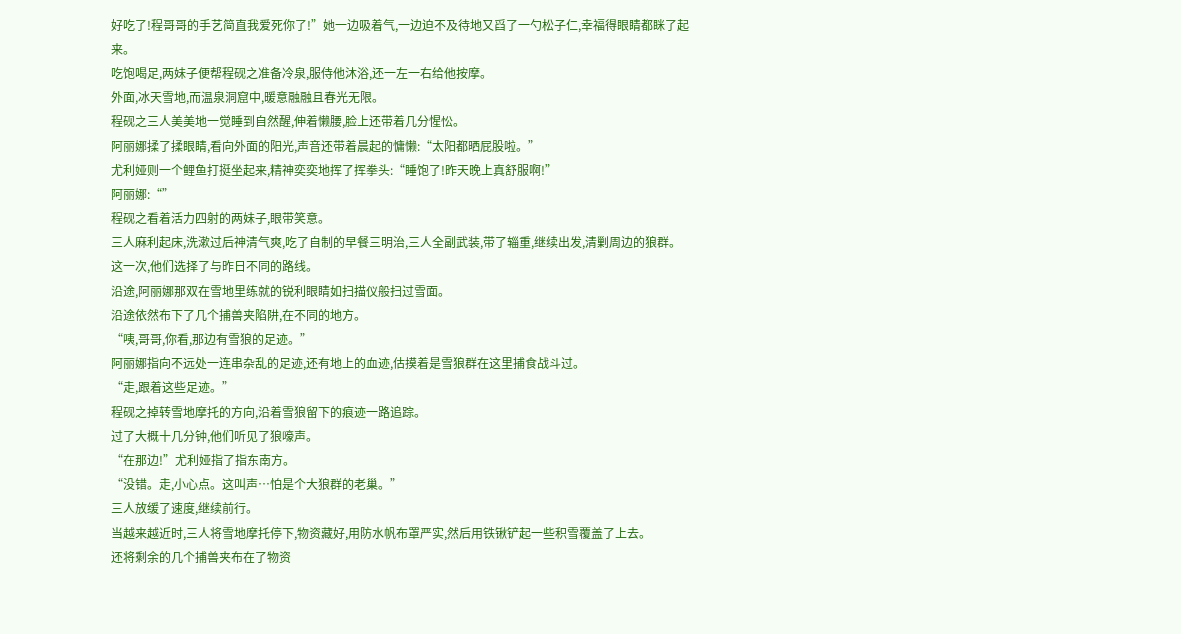好吃了!程哥哥的手艺简直我爱死你了!”她一边吸着气,一边迫不及待地又舀了一勺松子仁,幸福得眼睛都眯了起来。
吃饱喝足,两妹子便帮程砚之准备冷泉,服侍他沐浴,还一左一右给他按摩。
外面,冰天雪地,而温泉洞窟中,暖意融融且春光无限。
程砚之三人美美地一觉睡到自然醒,伸着懒腰,脸上还带着几分惺忪。
阿丽娜揉了揉眼睛,看向外面的阳光,声音还带着晨起的慵懒:“太阳都晒屁股啦。”
尤利娅则一个鲤鱼打挺坐起来,精神奕奕地挥了挥拳头:“睡饱了!昨天晚上真舒服啊!”
阿丽娜:“”
程砚之看着活力四射的两妹子,眼带笑意。
三人麻利起床,洗漱过后神清气爽,吃了自制的早餐三明治,三人全副武装,带了辎重,继续出发,清剿周边的狼群。
这一次,他们选择了与昨日不同的路线。
沿途,阿丽娜那双在雪地里练就的锐利眼睛如扫描仪般扫过雪面。
沿途依然布下了几个捕兽夹陷阱,在不同的地方。
“咦,哥哥,你看,那边有雪狼的足迹。”
阿丽娜指向不远处一连串杂乱的足迹,还有地上的血迹,估摸着是雪狼群在这里捕食战斗过。
“走,跟着这些足迹。”
程砚之掉转雪地摩托的方向,沿着雪狼留下的痕迹一路追踪。
过了大概十几分钟,他们听见了狼嚎声。
“在那边!”尤利娅指了指东南方。
“没错。走,小心点。这叫声…怕是个大狼群的老巢。”
三人放缓了速度,继续前行。
当越来越近时,三人将雪地摩托停下,物资藏好,用防水帆布罩严实,然后用铁锹铲起一些积雪覆盖了上去。
还将剩余的几个捕兽夹布在了物资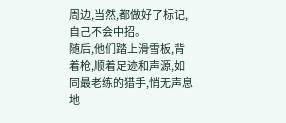周边,当然,都做好了标记,自己不会中招。
随后,他们踏上滑雪板,背着枪,顺着足迹和声源,如同最老练的猎手,悄无声息地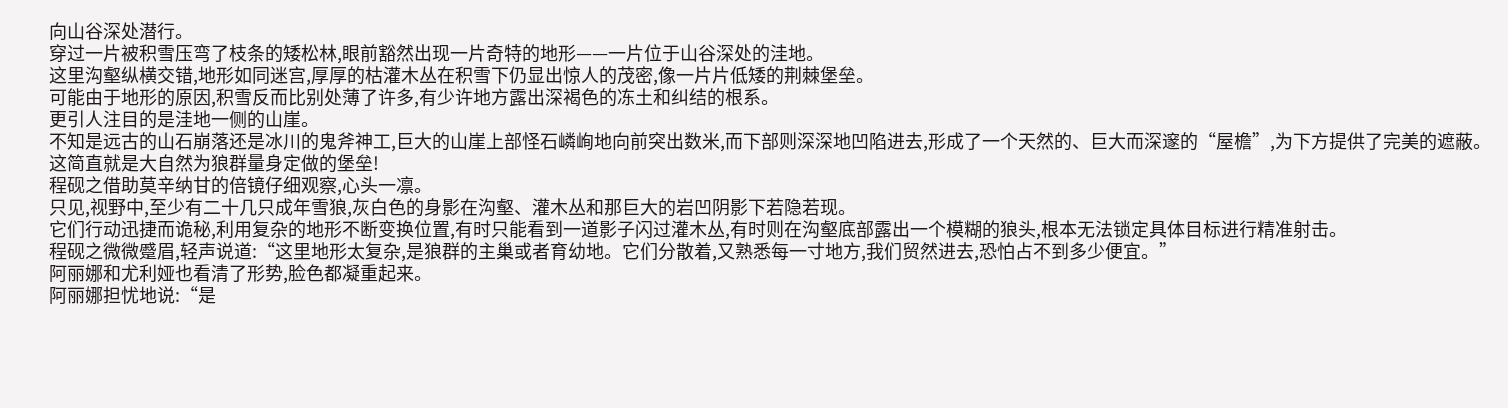向山谷深处潜行。
穿过一片被积雪压弯了枝条的矮松林,眼前豁然出现一片奇特的地形——一片位于山谷深处的洼地。
这里沟壑纵横交错,地形如同迷宫,厚厚的枯灌木丛在积雪下仍显出惊人的茂密,像一片片低矮的荆棘堡垒。
可能由于地形的原因,积雪反而比别处薄了许多,有少许地方露出深褐色的冻土和纠结的根系。
更引人注目的是洼地一侧的山崖。
不知是远古的山石崩落还是冰川的鬼斧神工,巨大的山崖上部怪石嶙峋地向前突出数米,而下部则深深地凹陷进去,形成了一个天然的、巨大而深邃的“屋檐”,为下方提供了完美的遮蔽。
这简直就是大自然为狼群量身定做的堡垒!
程砚之借助莫辛纳甘的倍镜仔细观察,心头一凛。
只见,视野中,至少有二十几只成年雪狼,灰白色的身影在沟壑、灌木丛和那巨大的岩凹阴影下若隐若现。
它们行动迅捷而诡秘,利用复杂的地形不断变换位置,有时只能看到一道影子闪过灌木丛,有时则在沟壑底部露出一个模糊的狼头,根本无法锁定具体目标进行精准射击。
程砚之微微蹙眉,轻声说道:“这里地形太复杂,是狼群的主巢或者育幼地。它们分散着,又熟悉每一寸地方,我们贸然进去,恐怕占不到多少便宜。”
阿丽娜和尤利娅也看清了形势,脸色都凝重起来。
阿丽娜担忧地说:“是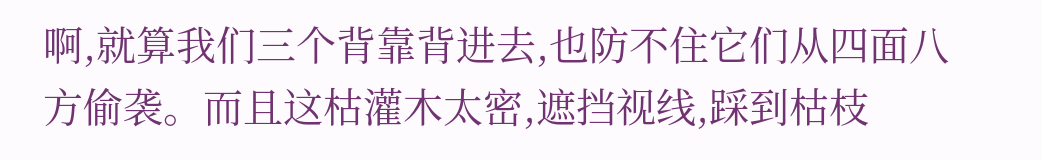啊,就算我们三个背靠背进去,也防不住它们从四面八方偷袭。而且这枯灌木太密,遮挡视线,踩到枯枝